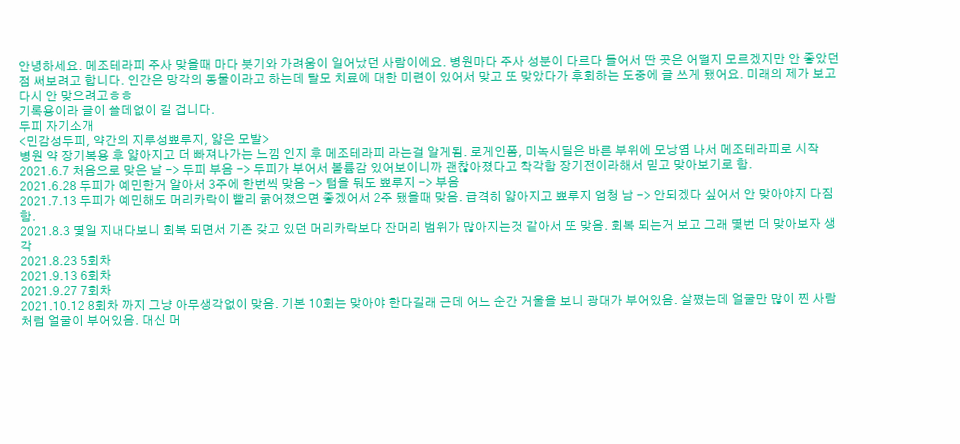안녕하세요. 메조테라피 주사 맞을때 마다 붓기와 가려움이 일어났던 사람이에요. 병원마다 주사 성분이 다르다 들어서 딴 곳은 어떨지 모르겠지만 안 좋았던 점 써보려고 합니다. 인간은 망각의 동물이라고 하는데 탈모 치료에 대한 미련이 있어서 맞고 또 맞았다가 후회하는 도중에 글 쓰게 됐어요. 미래의 제가 보고 다시 안 맞으려고ㅎㅎ
기록용이라 글이 쓸데없이 길 겁니다.
두피 자기소개
<민감성두피, 약간의 지루성뾰루지, 얇은 모발>
병원 약 장기복용 후 얇아지고 더 빠져나가는 느낌 인지 후 메조테라피 라는걸 알게됨. 로게인폼, 미녹시딜은 바른 부위에 모낭염 나서 메조테라피로 시작
2021.6.7 처음으로 맞은 날 -> 두피 부음 -> 두피가 부어서 볼륨감 있어보이니까 괜찮아졌다고 착각함 장기전이라해서 믿고 맞아보기로 함.
2021.6.28 두피가 예민한거 알아서 3주에 한번씩 맞음 -> 텀을 둬도 뾰루지 -> 부음
2021.7.13 두피가 예민해도 머리카락이 빨리 굵어졌으면 좋겠어서 2주 됐을때 맞음. 급격히 얇아지고 뾰루지 엄청 남 -> 안되겠다 싶어서 안 맞아야지 다짐함.
2021.8.3 몇일 지내다보니 회복 되면서 기존 갖고 있던 머리카락보다 잔머리 범위가 많아지는것 같아서 또 맞음. 회복 되는거 보고 그래 몇번 더 맞아보자 생각
2021.8.23 5회차
2021.9.13 6회차
2021.9.27 7회차
2021.10.12 8회차 까지 그냥 아무생각없이 맞음. 기본 10회는 맞아야 한다길래 근데 어느 순간 거울을 보니 광대가 부어있음. 살쪘는데 얼굴만 많이 찐 사람처럼 얼굴이 부어있음. 대신 머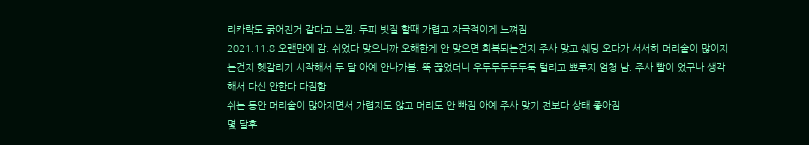리카락도 굵어진거 같다고 느낌. 두피 빗질 할때 가렵고 자극적이게 느껴짐
2021.11.8 오랜만에 감. 쉬었다 맞으니까 오해한게 안 맞으면 회복되는건지 주사 맞고 쉐딩 오다가 서서히 머리숱이 많이지는건지 헷갈리기 시작해서 두 달 아예 안나가봄. 뚝 끊었더니 우두두두두두둑 털리고 뾰루지 엄청 남. 주사 빨이 었구나 생각해서 다신 안한다 다짐함
쉬는 동안 머리숱이 많아지면서 가렵지도 않고 머리도 안 빠짐 아예 주사 맞기 전보다 상태 좋아짐
몇 달후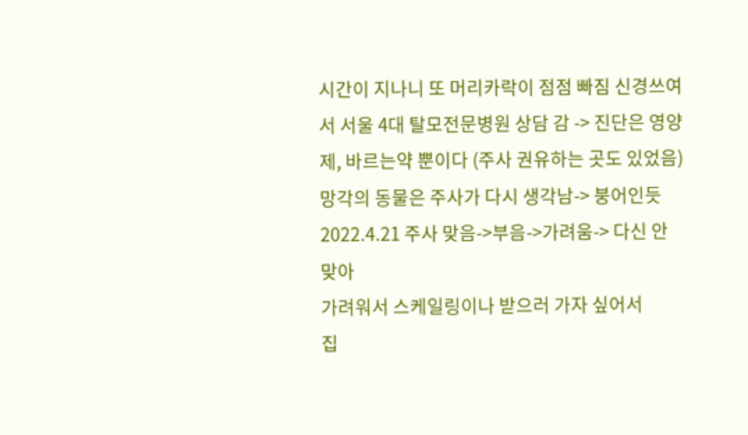시간이 지나니 또 머리카락이 점점 빠짐 신경쓰여서 서울 4대 탈모전문병원 상담 감 -> 진단은 영양제, 바르는약 뿐이다 (주사 권유하는 곳도 있었음)
망각의 동물은 주사가 다시 생각남-> 붕어인듯
2022.4.21 주사 맞음->부음->가려움-> 다신 안맞아
가려워서 스케일링이나 받으러 가자 싶어서
집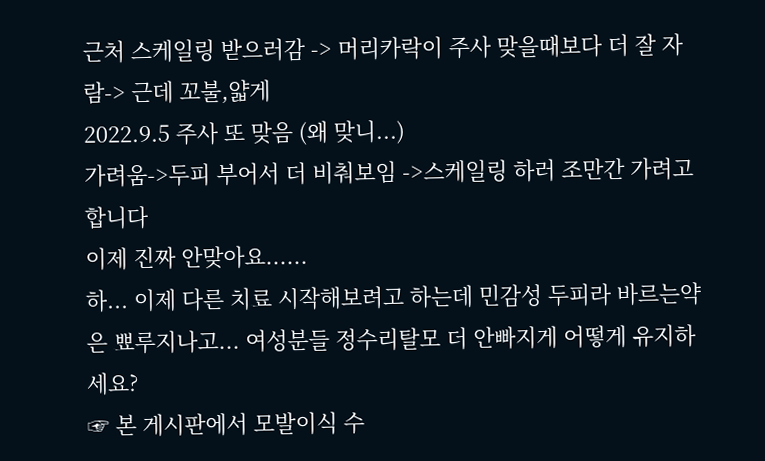근처 스케일링 받으러감 -> 머리카락이 주사 맞을때보다 더 잘 자람-> 근데 꼬불,얇게
2022.9.5 주사 또 맞음 (왜 맞니...)
가려움->두피 부어서 더 비춰보임 ->스케일링 하러 조만간 가려고합니다
이제 진짜 안맞아요......
하... 이제 다른 치료 시작해보려고 하는데 민감성 두피라 바르는약은 뾰루지나고... 여성분들 정수리탈모 더 안빠지게 어떻게 유지하세요?
☞ 본 게시판에서 모발이식 수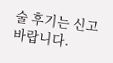술 후기는 신고 바랍니다.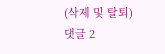(삭제 및 탈퇴)
댓글 2